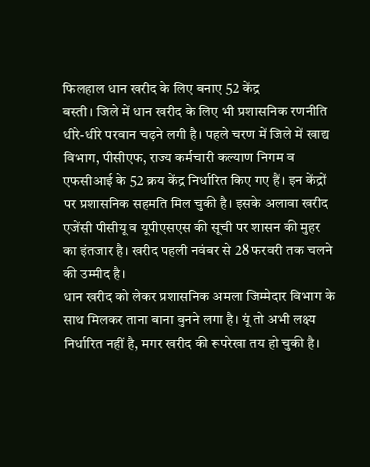फिलहाल धान खरीद के लिए बनाए 52 केंद्र
बस्ती। जिले में धान खरीद के लिए भी प्रशासनिक रणनीति धीरे-धीरे परवान चढ़ने लगी है। पहले चरण में जिले में खाद्य विभाग, पीसीएफ, राज्य कर्मचारी कल्याण निगम व एफसीआई के 52 क्रय केंद्र निर्धारित किए गए हैं। इन केंद्रों पर प्रशासनिक सहमति मिल चुकी है। इसके अलावा खरीद एजेंसी पीसीयू व यूपीएसएस की सूची पर शासन की मुहर का इंतजार है। खरीद पहली नवंबर से 28 फरवरी तक चलने की उम्मीद है।
धान खरीद को लेकर प्रशासनिक अमला जिम्मेदार विभाग के साथ मिलकर ताना बाना बुनने लगा है। यूं तो अभी लक्ष्य निर्धारित नहीं है, मगर खरीद की रूपरेखा तय हो चुकी है।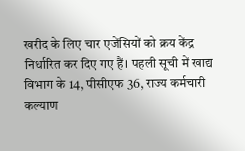खरीद के लिए चार एजेंसियों को क्रय केंद्र निर्धारित कर दिए गए हैं। पहली सूची में खाद्य विभाग के 14, पीसीएफ 36, राज्य कर्मचारी कल्याण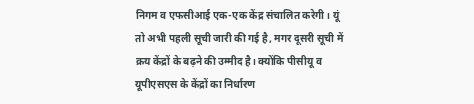निगम व एफसीआई एक-एक केंद्र संचालित करेगी। यूं तो अभी पहली सूची जारी की गई है, मगर दूसरी सूची में क्रय केंद्रों के बढ़ने की उम्मीद है। क्योंकि पीसीयू व यूपीएसएस के केंद्रों का निर्धारण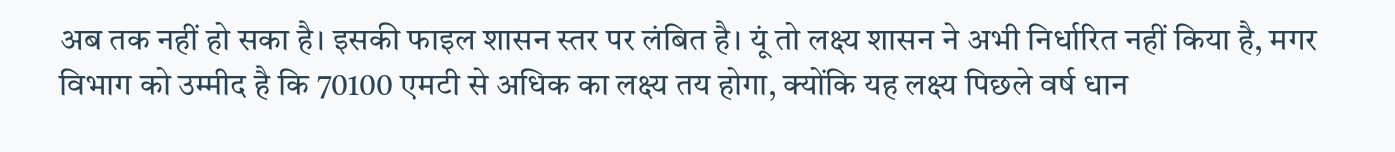अब तक नहीं हो सका है। इसकी फाइल शासन स्तर पर लंबित है। यूं तो लक्ष्य शासन ने अभी निर्धारित नहीं किया है, मगर विभाग को उम्मीद है कि 70100 एमटी से अधिक का लक्ष्य तय होगा, क्योंकि यह लक्ष्य पिछले वर्ष धान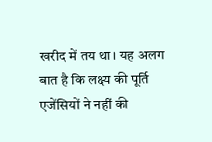खरीद में तय था। यह अलग बात है कि लक्ष्य की पूर्ति एजेंसियों ने नहीं की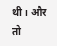थी। और तो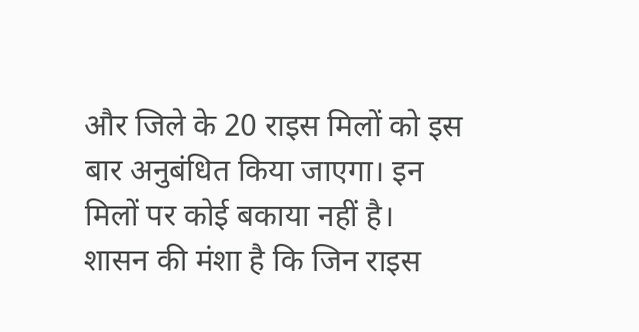और जिले के 20 राइस मिलों को इस बार अनुबंधित किया जाएगा। इन मिलों पर कोई बकाया नहीं है। शासन की मंशा है कि जिन राइस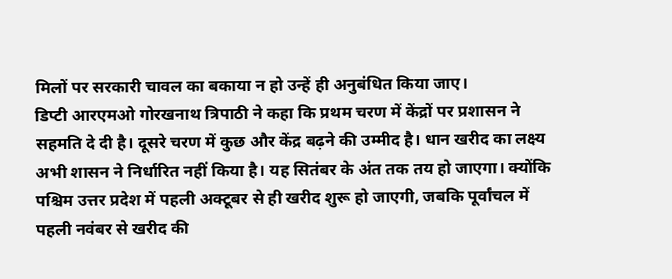मिलों पर सरकारी चावल का बकाया न हो उन्हें ही अनुबंधित किया जाए।
डिप्टी आरएमओ गोरखनाथ त्रिपाठी ने कहा कि प्रथम चरण में केंद्रों पर प्रशासन ने सहमति दे दी है। दूसरे चरण में कुछ और केंद्र बढ़ने की उम्मीद है। धान खरीद का लक्ष्य अभी शासन ने निर्धारित नहीं किया है। यह सितंबर के अंत तक तय हो जाएगा। क्योंकि पश्चिम उत्तर प्रदेश में पहली अक्टूबर से ही खरीद शुरू हो जाएगी, जबकि पूर्वांचल में पहली नवंबर से खरीद की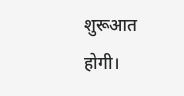शुरूआत होगी।